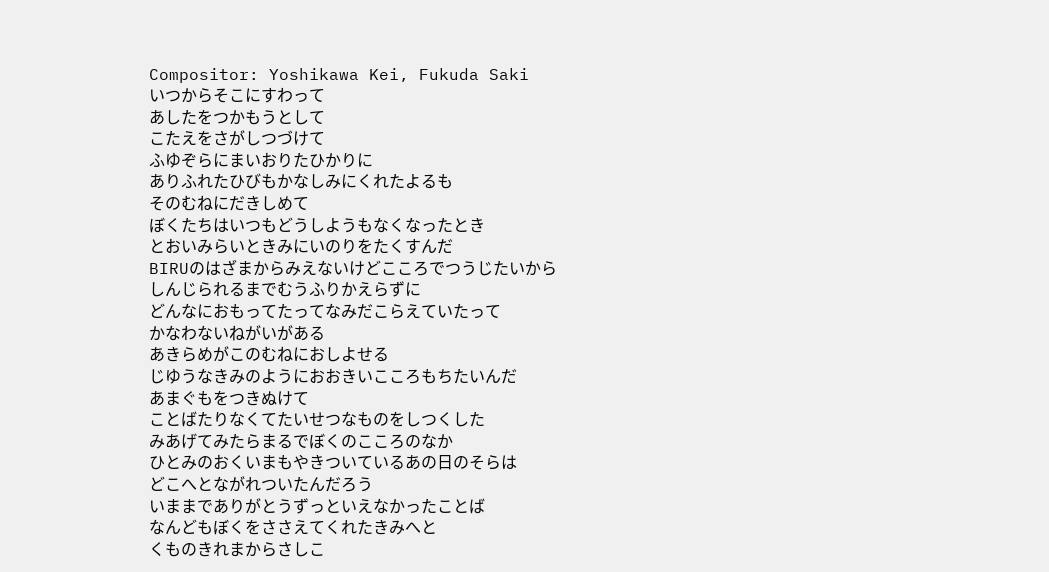Compositor: Yoshikawa Kei, Fukuda Saki
いつからそこにすわって
あしたをつかもうとして
こたえをさがしつづけて
ふゆぞらにまいおりたひかりに
ありふれたひびもかなしみにくれたよるも
そのむねにだきしめて
ぼくたちはいつもどうしようもなくなったとき
とおいみらいときみにいのりをたくすんだ
BIRUのはざまからみえないけどこころでつうじたいから
しんじられるまでむうふりかえらずに
どんなにおもってたってなみだこらえていたって
かなわないねがいがある
あきらめがこのむねにおしよせる
じゆうなきみのようにおおきいこころもちたいんだ
あまぐもをつきぬけて
ことばたりなくてたいせつなものをしつくした
みあげてみたらまるでぼくのこころのなか
ひとみのおくいまもやきついているあの日のそらは
どこへとながれついたんだろう
いままでありがとうずっといえなかったことば
なんどもぼくをささえてくれたきみへと
くものきれまからさしこ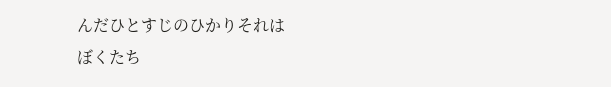んだひとすじのひかりそれは
ぼくたち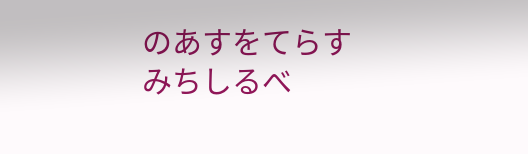のあすをてらすみちしるべ